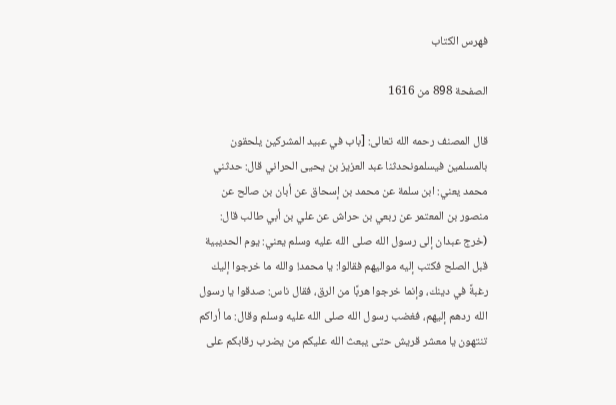فهرس الكتاب

الصفحة 898 من 1616

قال المصنف رحمه الله تعالى: [باب في عبيد المشركين يلحقون بالمسلمين فيسلمونحدثنا عبد العزيز بن يحيى الحراني قال: حدثني محمد يعني: ابن سلمة عن محمد بن إسحاق عن أبان بن صالح عن منصور بن المعتمر عن ربعي بن حراش عن علي بن أبي طالب قال: (خرج عبدان إلى رسول الله صلى الله عليه وسلم يعني: يوم الحديبية قبل الصلح فكتب إليه مواليهم فقالوا: يا محمد! والله ما خرجوا إليك رغبةً في دينك، وإنما خرجوا هربًا من الرق، فقال ناس: صدقوا يا رسول الله ردهم إليهم، فغضب رسول الله صلى الله عليه وسلم وقال: ما أراكم تنتهون يا معشر قريش حتى يبعث الله عليكم من يضرب رقابكم على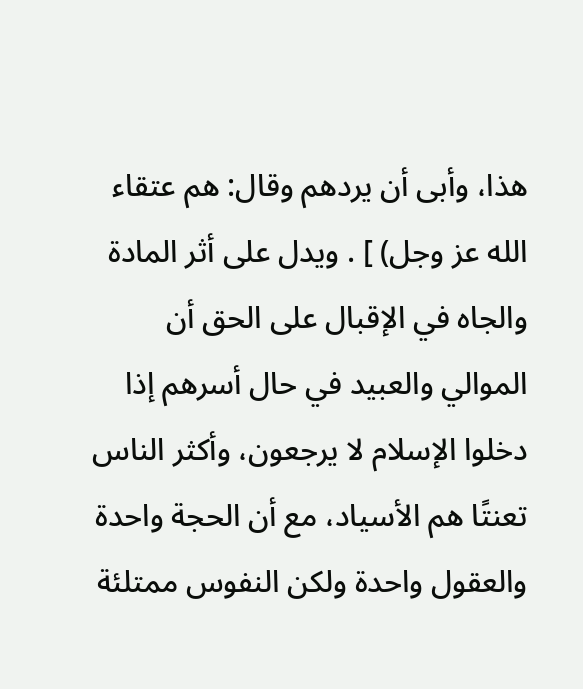هذا، وأبى أن يردهم وقال: هم عتقاء الله عز وجل) ] . ويدل على أثر المادة والجاه في الإقبال على الحق أن الموالي والعبيد في حال أسرهم إذا دخلوا الإسلام لا يرجعون، وأكثر الناس تعنتًا هم الأسياد، مع أن الحجة واحدة والعقول واحدة ولكن النفوس ممتلئة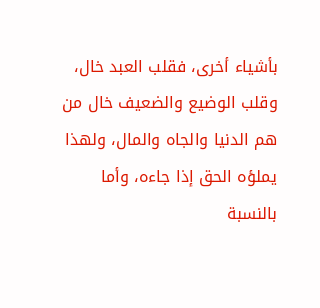بأشياء أخرى، فقلب العبد خال، وقلب الوضيع والضعيف خال من هم الدنيا والجاه والمال، ولهذا يملؤه الحق إذا جاءه، وأما بالنسبة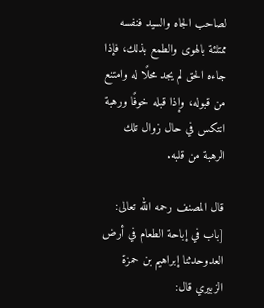لصاحب الجاه والسيد فنفسه ممتلئة بالهوى والطمع بذلك، فإذا جاءه الحق لم يجد محلًا له وامتنع من قبوله، وإذا قبله خوفًا ورهبة انتكس في حال زوال تلك الرهبة من قلبه.

قال المصنف رحمه الله تعالى: [باب في إباحة الطعام في أرض العدوحدثنا إبراهيم بن حمزة الزبيري قال: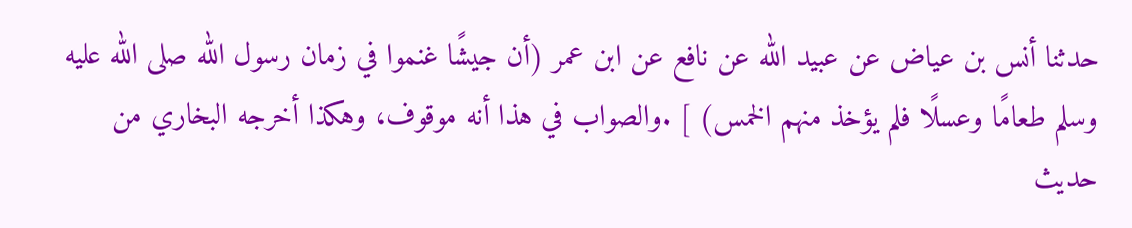حدثنا أنس بن عياض عن عبيد الله عن نافع عن ابن عمر (أن جيشًا غنموا في زمان رسول الله صلى الله عليه وسلم طعامًا وعسلًا فلم يؤخذ منهم الخمس) ] .والصواب في هذا أنه موقوف، وهكذا أخرجه البخاري من حديث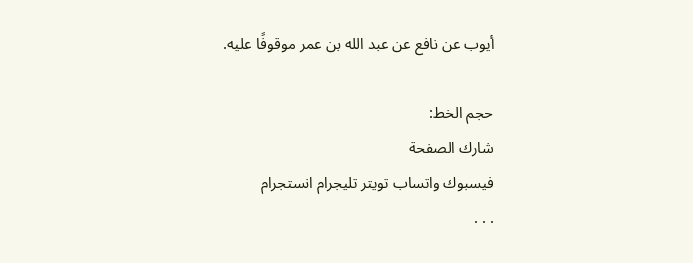أيوب عن نافع عن عبد الله بن عمر موقوفًا عليه.

حجم الخط:
شارك الصفحة
فيسبوك واتساب تويتر تليجرام انستجرام
. . .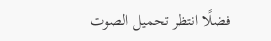فضلًا انتظر تحميل الصوت